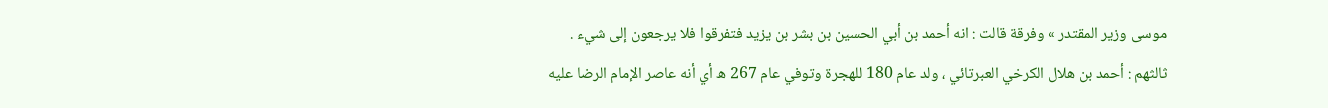موسى وزير المقتدر » وفرقة قالت : انه أحمد بن أبي الحسين بن بشر بن يزيد فتفرقوا فلا يرجعون إلى شيء .
ثالثهم : أحمد بن هلال الكرخي العبرتائي ، ولد عام 180 للهجرة وتوفي عام 267 ه أي أنه عاصر الإمام الرضا عليه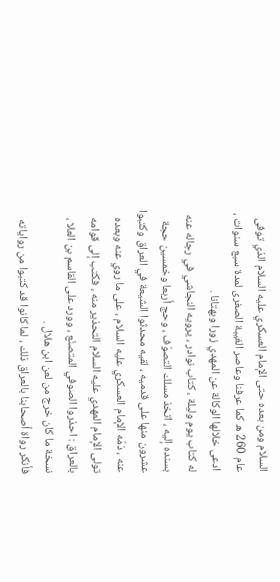السلام ومن بعده حتى الإمام العسكري عليه السلام الذي توفى عام 260 ه كما عرفنا وعاصر الغيبة الصغرى لمدة سبع سنوات ، ادعى خلالها الوكالة عن المهدي زورا وبهتانا .
له كتاب يوم وليلة ، كتاب نوادر ، يرويه النجاشي في رجاله عنه بسنده إليه ، اتخذ مسلك التصوّف ، وحج أربعا وخمسين حجة عشرون منها على قدميه ، لقيه محدثوا الشيعة في العراق وكتبوا عنه ، ذمّه الإمام العسكري عليه السلام ، على ما روي عنه وبعده تولى الإمام المهدي عليه السلام التحذير منه ، فكتب إلى قوامه بالعراق : احذروا الصوفي المتصنّع ، وورد على القاسم بن العلا ، نسخة ما كان خرج من لعن ابن هلال .
فأنكر رواة أصحابنا بالعراق ذلك ، لما كانوا قد كتبوا من رواياته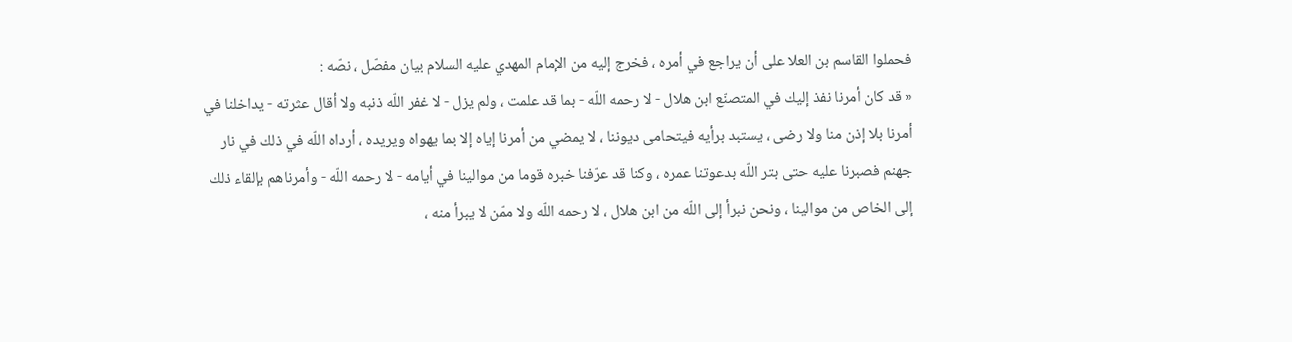فحملوا القاسم بن العلا على أن يراجع في أمره ، فخرج إليه من الإمام المهدي عليه السلام بيان مفصّل ، نصّه :
« قد كان أمرنا نفذ إليك في المتصنّع ابن هلال - لا رحمه اللّه - بما قد علمت ، ولم يزل - لا غفر اللّه ذنبه ولا أقال عثرته - يداخلنا في أمرنا بلا إذن منا ولا رضى ، يستبد برأيه فيتحامى ديوننا ، لا يمضي من أمرنا إياه إلا بما يهواه ويريده ، أرداه اللّه في ذلك في نار جهنم فصبرنا عليه حتى بتر اللّه بدعوتنا عمره ، وكنا قد عرّفنا خبره قوما من موالينا في أيامه - لا رحمه اللّه - وأمرناهم بإلقاء ذلك إلى الخاص من موالينا ، ونحن نبرأ إلى اللّه من ابن هلال ، لا رحمه اللّه ولا ممّن لا يبرأ منه ،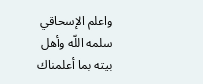واعلم الإسحاقي سلمه اللّه وأهل بيته بما أعلمناك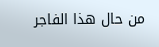من حال هذا الفاجر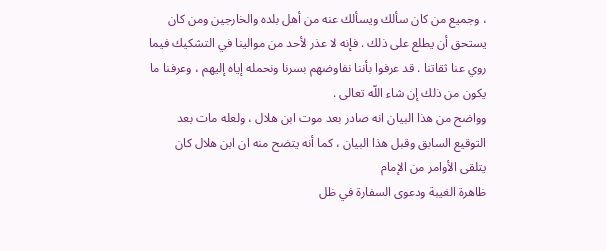، وجميع من كان سألك ويسألك عنه من أهل بلده والخارجين ومن كان يستحق أن يطلع على ذلك . فإنه لا عذر لأحد من موالينا في التشكيك فيما روي عنا ثقاتنا . قد عرفوا بأننا نفاوضهم بسرنا ونحمله إياه إليهم ، وعرفنا ما يكون من ذلك إن شاء اللّه تعالى .
وواضح من هذا البيان انه صادر بعد موت ابن هلال ، ولعله مات بعد التوقيع السابق وقبل هذا البيان ، كما أنه يتضح منه ان ابن هلال كان يتلقى الأوامر من الإمام
ظاهرة الغيبة ودعوى السفارة في ظل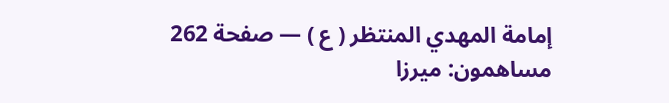إمامة المهدي المنتظر ( ع ) — صفحة 262
مساهمون: ميرزا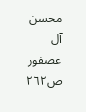محسن آل عصفور
ص٢٦٢